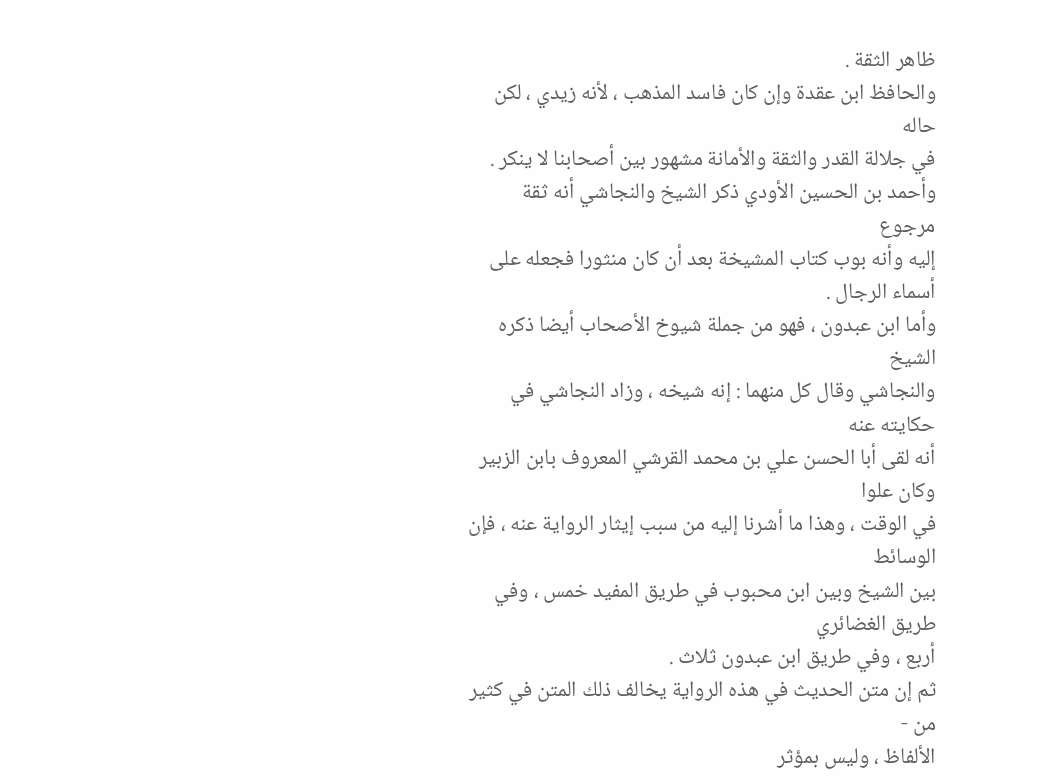ظاهر الثقة .
والحافظ ابن عقدة وإن كان فاسد المذهب ، لأنه زيدي ، لكن حاله
في جلالة القدر والثقة والأمانة مشهور بين أصحابنا لا ينكر .
وأحمد بن الحسين الأودي ذكر الشيخ والنجاشي أنه ثقة مرجوع
إليه وأنه بوب كتاب المشيخة بعد أن كان منثورا فجعله على أسماء الرجال .
وأما ابن عبدون ، فهو من جملة شيوخ الأصحاب أيضا ذكره الشيخ
والنجاشي وقال كل منهما : إنه شيخه ، وزاد النجاشي في حكايته عنه
أنه لقى أبا الحسن علي بن محمد القرشي المعروف بابن الزبير وكان علوا
في الوقت ، وهذا ما أشرنا إليه من سبب إيثار الرواية عنه ، فإن الوسائط
بين الشيخ وبين ابن محبوب في طريق المفيد خمس ، وفي طريق الغضائري
أربع ، وفي طريق ابن عبدون ثلاث .
ثم إن متن الحديث في هذه الرواية يخالف ذلك المتن في كثير من -
الألفاظ ، وليس بمؤثر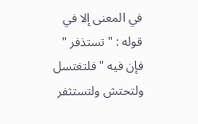في المعنى إلا في قوله : " تستذفر " فإن فيه " فلتغتسل
ولتحتش ولتستثفر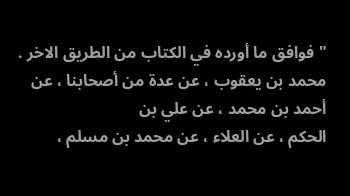" فوافق ما أورده في الكتاب من الطريق الاخر .
محمد بن يعقوب ، عن عدة من أصحابنا ، عن أحمد بن محمد ، عن علي بن
الحكم ، عن العلاء ، عن محمد بن مسلم ،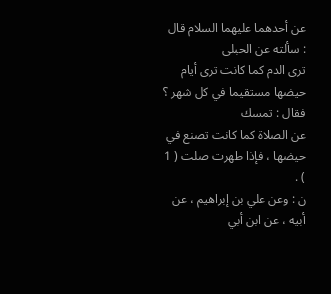عن أحدهما عليهما السلام قال : سألته عن الحبلى
ترى الدم كما كانت ترى أيام حيضها مستقيما في كل شهر ؟ فقال : تمسك
عن الصلاة كما كانت تصنع في حيضها ، فإذا طهرت صلت ( 1 ) .
ن : وعن علي بن إبراهيم ، عن أبيه ، عن ابن أبي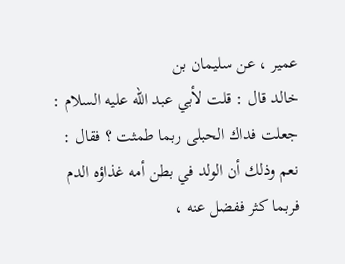عمير ، عن سليمان بن
خالد قال : قلت لأبي عبد الله عليه السلام : جعلت فداك الحبلى ربما طمثت ؟ فقال :
نعم وذلك أن الولد في بطن أمه غذاؤه الدم فربما كثر ففضل عنه ،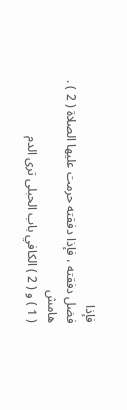فإذا
فضل دفقته ، فإذا دفقته حرمت عليها الصلاة ( 2 ) .
هامش
( 1 ) و ( 2 ) الكافي باب الحبلى ترى الدم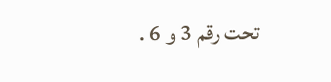تحت رقم 3 و 6 .